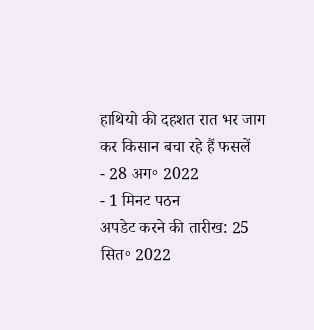हाथियो की दहशत रात भर जाग कर किसान बचा रहे हैं फसलें
- 28 अग॰ 2022
- 1 मिनट पठन
अपडेट करने की तारीख: 25 सित॰ 2022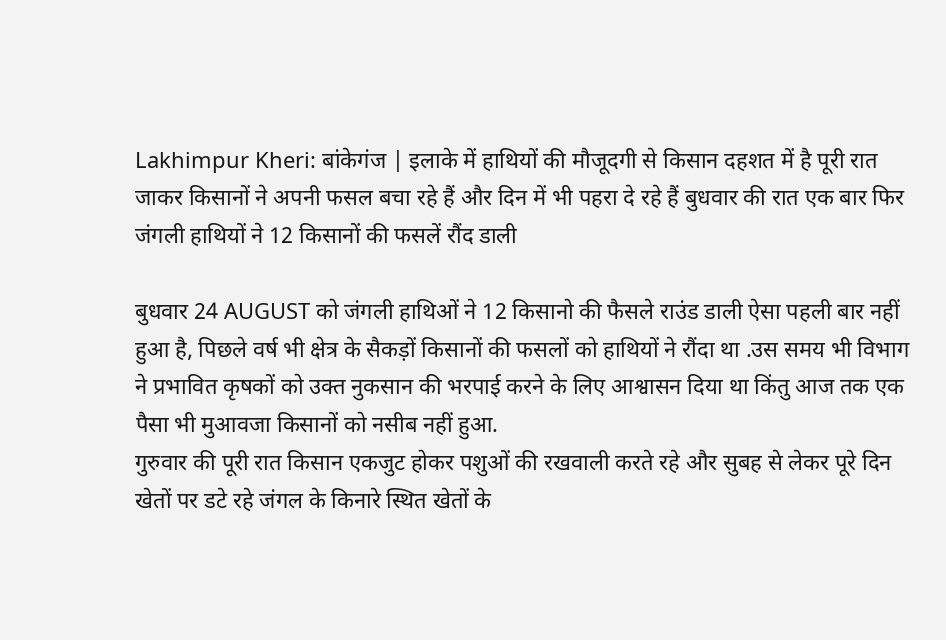Lakhimpur Kheri: बांकेगंज | इलाके में हाथियों की मौजूदगी से किसान दहशत में है पूरी रात जाकर किसानों ने अपनी फसल बचा रहे हैं और दिन में भी पहरा दे रहे हैं बुधवार की रात एक बार फिर जंगली हाथियों ने 12 किसानों की फसलें रौंद डाली

बुधवार 24 AUGUST को जंगली हाथिओं ने 12 किसानो की फैसले राउंड डाली ऐसा पहली बार नहीं हुआ है, पिछले वर्ष भी क्षेत्र के सैकड़ों किसानों की फसलों को हाथियों ने रौंदा था .उस समय भी विभाग ने प्रभावित कृषकों को उक्त नुकसान की भरपाई करने के लिए आश्वासन दिया था किंतु आज तक एक पैसा भी मुआवजा किसानों को नसीब नहीं हुआ.
गुरुवार की पूरी रात किसान एकजुट होकर पशुओं की रखवाली करते रहे और सुबह से लेकर पूरे दिन खेतों पर डटे रहे जंगल के किनारे स्थित खेतों के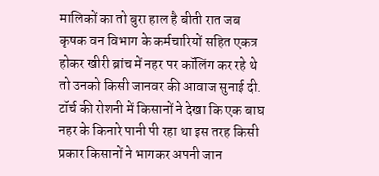मालिकों का तो बुरा हाल है बीती रात जब कृषक वन विभाग के कर्मचारियों सहित एकत्र होकर खीरी ब्रांच में नहर पर कॉलिंग कर रहे थे तो उनको किसी जानवर की आवाज सुनाई दी.
टॉर्च की रोशनी में किसानों ने देखा कि एक बाघ नहर के किनारे पानी पी रहा था इस तरह किसी प्रकार किसानों ने भागकर अपनी जान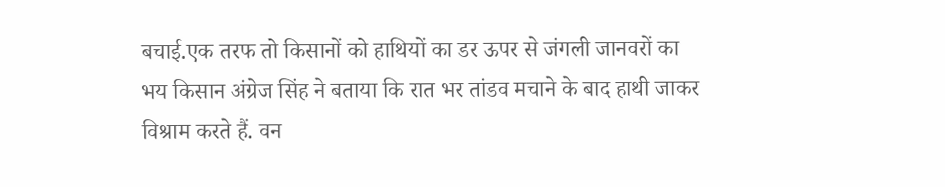बचाई.एक तरफ तो किसानों को हाथियों का डर ऊपर से जंगली जानवरों का भय किसान अंग्रेज सिंह ने बताया कि रात भर तांडव मचाने के बाद हाथी जाकर विश्राम करते हैं. वन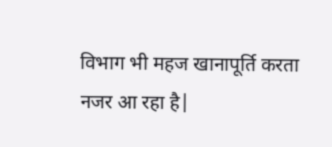विभाग भी महज खानापूर्ति करता नजर आ रहा है|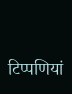टिप्पणियां